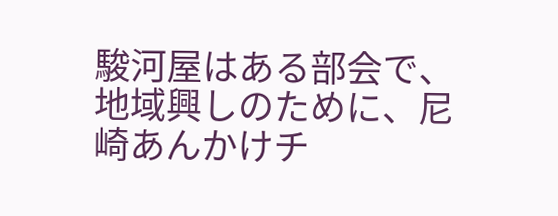駿河屋はある部会で、地域興しのために、尼崎あんかけチ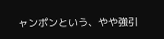ャンポンという、やや強引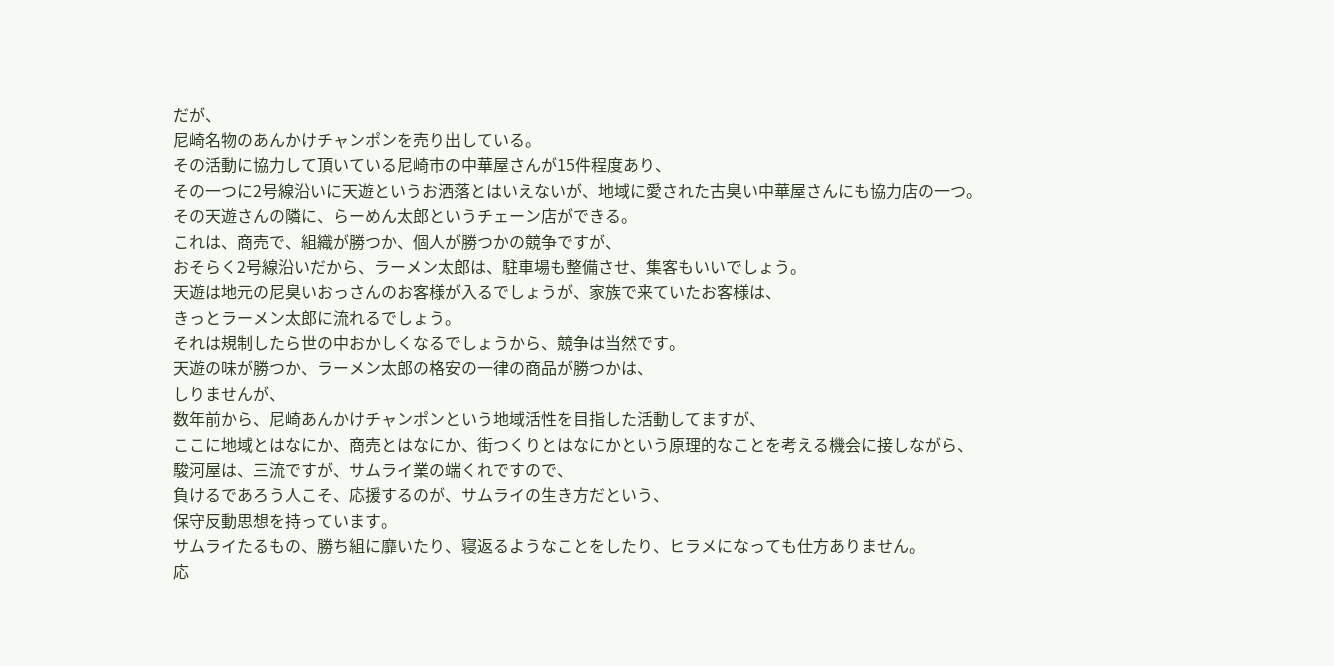だが、
尼崎名物のあんかけチャンポンを売り出している。
その活動に協力して頂いている尼崎市の中華屋さんが15件程度あり、
その一つに2号線沿いに天遊というお洒落とはいえないが、地域に愛された古臭い中華屋さんにも協力店の一つ。
その天遊さんの隣に、らーめん太郎というチェーン店ができる。
これは、商売で、組織が勝つか、個人が勝つかの競争ですが、
おそらく2号線沿いだから、ラーメン太郎は、駐車場も整備させ、集客もいいでしょう。
天遊は地元の尼臭いおっさんのお客様が入るでしょうが、家族で来ていたお客様は、
きっとラーメン太郎に流れるでしょう。
それは規制したら世の中おかしくなるでしょうから、競争は当然です。
天遊の味が勝つか、ラーメン太郎の格安の一律の商品が勝つかは、
しりませんが、
数年前から、尼崎あんかけチャンポンという地域活性を目指した活動してますが、
ここに地域とはなにか、商売とはなにか、街つくりとはなにかという原理的なことを考える機会に接しながら、
駿河屋は、三流ですが、サムライ業の端くれですので、
負けるであろう人こそ、応援するのが、サムライの生き方だという、
保守反動思想を持っています。
サムライたるもの、勝ち組に靡いたり、寝返るようなことをしたり、ヒラメになっても仕方ありません。
応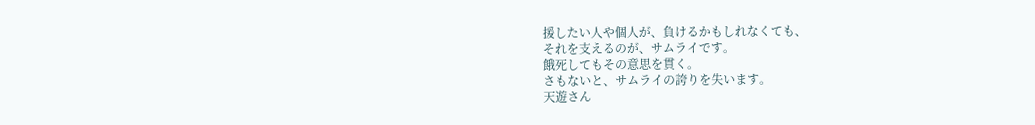援したい人や個人が、負けるかもしれなくても、
それを支えるのが、サムライです。
餓死してもその意思を貫く。
さもないと、サムライの誇りを失います。
天遊さん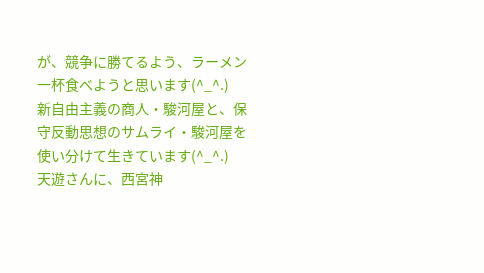が、競争に勝てるよう、ラーメン一杯食べようと思います(^_^.)
新自由主義の商人・駿河屋と、保守反動思想のサムライ・駿河屋を使い分けて生きています(^_^.)
天遊さんに、西宮神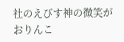社のえびす神の微笑がおりんこ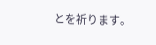とを祈ります。